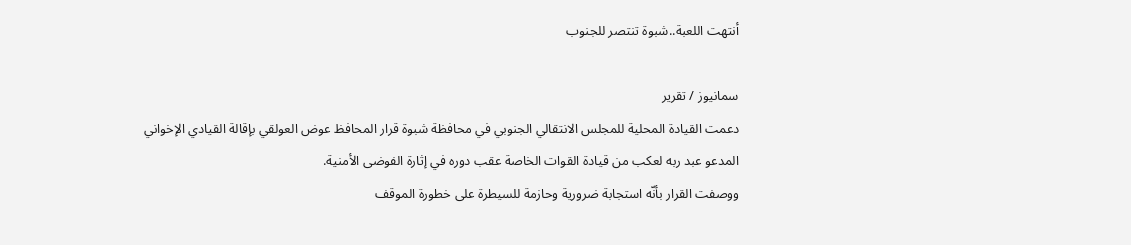أنتهت اللعبة..شبوة تنتصر للجنوب

سمانيوز / تقرير
دعمت القيادة المحلية للمجلس الانتقالي الجنوبي في محافظة شبوة قرار المحافظ عوض العولقي بإقالة القيادي الإخواني المدعو عبد ربه لعكب من قيادة القوات الخاصة عقب دوره في إثارة الفوضى الأمنية.
ووصفت القرار بأنّه استجابة ضرورية وحازمة للسيطرة على خطورة الموقف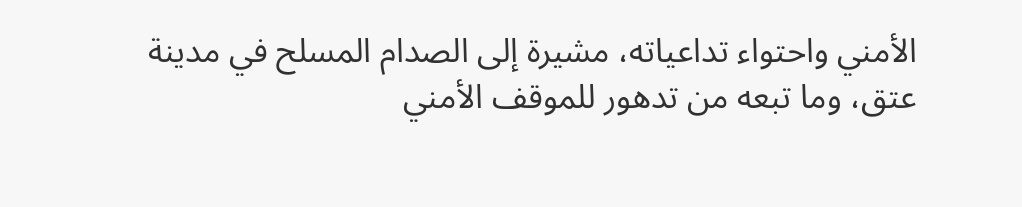الأمني واحتواء تداعياته، مشيرة إلى الصدام المسلح في مدينة عتق، وما تبعه من تدهور للموقف الأمني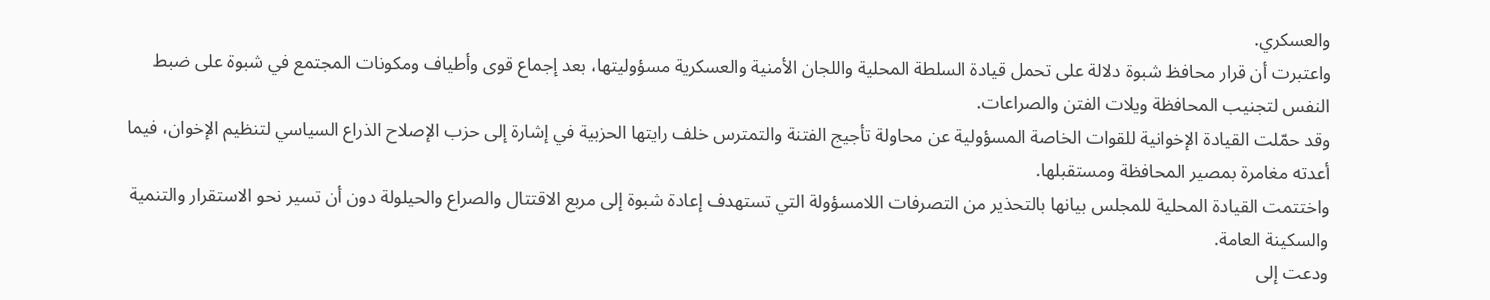والعسكري.
واعتبرت أن قرار محافظ شبوة دلالة على تحمل قيادة السلطة المحلية واللجان الأمنية والعسكرية مسؤوليتها، بعد إجماع قوى وأطياف ومكونات المجتمع في شبوة على ضبط النفس لتجنيب المحافظة ويلات الفتن والصراعات.
وقد حمّلت القيادة الإخوانية للقوات الخاصة المسؤولية عن محاولة تأجيج الفتنة والتمترس خلف رايتها الحزبية في إشارة إلى حزب الإصلاح الذراع السياسي لتنظيم الإخوان، فيما أعدته مغامرة بمصير المحافظة ومستقبلها.
واختتمت القيادة المحلية للمجلس بيانها بالتحذير من التصرفات اللامسؤولة التي تستهدف إعادة شبوة إلى مربع الاقتتال والصراع والحيلولة دون أن تسير نحو الاستقرار والتنمية والسكينة العامة.
ودعت إلى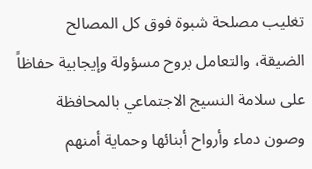تغليب مصلحة شبوة فوق كل المصالح الضيقة، والتعامل بروح مسؤولة وإيجابية حفاظاً على سلامة النسيج الاجتماعي بالمحافظة وصون دماء وأرواح أبنائها وحماية أمنهم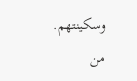وسكينتهم.
من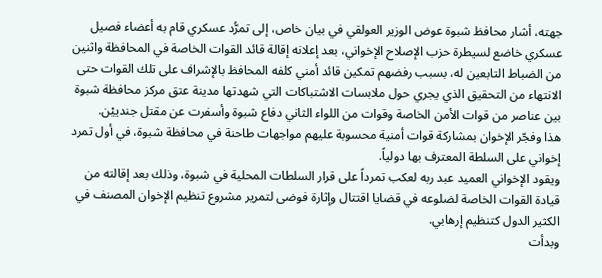جهته، أشار محافظ شبوة عوض الوزير العولقي في بيان خاص، إلى تمرُّد عسكري قام به أعضاء فصيل عسكري خاضع لسيطرة حزب الإصلاح الإخواني، بعد إعلانه إقالة قائد القوات الخاصة في المحافظة واثنين من الضباط التابعين له، بسبب رفضهم تمكين قائد أمني كلفه المحافظ بالإشراف على تلك القوات حتى الانتهاء من التحقيق الذي يجري حول ملابسات الاشتباكات التي شهدتها مدينة عتق مركز محافظة شبوة بين عناصر من قوات الأمن الخاصة وقوات من اللواء الثاني دفاع شبوة وأسفرت عن مقتل جندييْن.
هذا وفجّر الإخوان بمشاركة قوات أمنية محسوبة عليهم مواجهات طاحنة في محافظة شبوة، في أول تمرد إخواني على السلطة المعترف بها دولياً.
ويقود الإخواني العميد عبد ربه لعكب تمرداً على قرار السلطات المحلية في شبوة، وذلك بعد إقالته من قيادة القوات الخاصة لضلوعه في قضايا اقتتال وإثارة فوضى لتمرير مشروع تنظيم الإخوان المصنف في الكثير الدول كتنظيم إرهابي.
وبدأت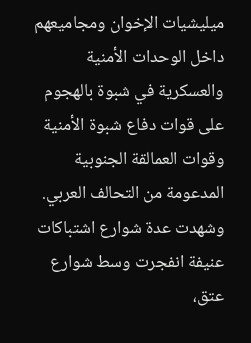ميليشيات الإخوان ومجاميعهم داخل الوحدات الأمنية والعسكرية في شبوة بالهجوم على قوات دفاع شبوة الأمنية وقوات العمالقة الجنوبية المدعومة من التحالف العربي.
وشهدت عدة شوارع اشتباكات عنيفة انفجرت وسط شوارع عتق،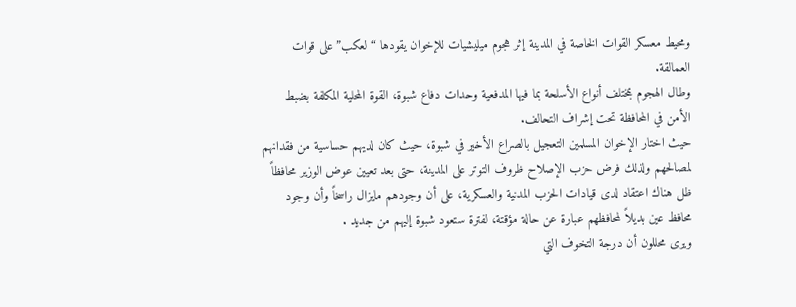ومحيط معسكر القوات الخاصة في المدينة إثر هجوم ميليشيات للإخوان يقودها “لعكب” على قوات العمالقة.
وطال الهجوم بمختلف أنواع الأسلحة بما فيها المدفعية وحدات دفاع شبوة، القوة المحلية المكلفة بضبط الأمن في المحافظة تحت إشراف التحالف.
حيث اختار الإخوان المسلمين التعجيل بالصراع الأخير في شبوة، حيث كان لديهم حساسية من فقدانهم لمصالحهم ولذلك فرض حزب الإصلاح ظروف التوتر على المدينة، حتى بعد تعيين عوض الوزير محافظاً ظل هناك اعتقاد لدى قيادات الحزب المدنية والعسكرية، على أن وجودهم مايزال راسخاً وأن وجود محافظ عين بديلاً لمحافظهم عبارة عن حالة مؤقتة، لفترة ستعود شبوة إليهم من جديد .
ويرى محللون أن درجة التخوف التي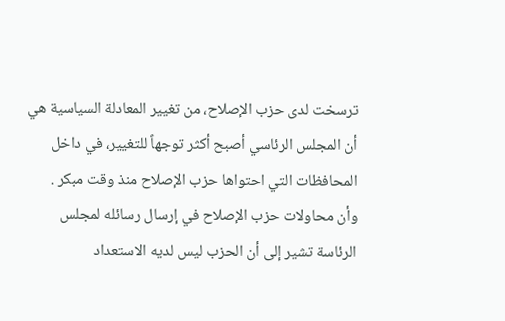ترسخت لدى حزب الإصلاح، من تغيير المعادلة السياسية هي أن المجلس الرئاسي أصبح أكثر توجهاً للتغيير، في داخل المحافظات التي احتواها حزب الإصلاح منذ وقت مبكر .
وأن محاولات حزب الإصلاح في إرسال رسائله لمجلس الرئاسة تشير إلى أن الحزب ليس لديه الاستعداد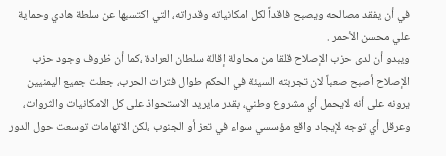في أن يفقد مصالحه ويصبح فاقداً لكل امكانياته وقدراته، التي اكتسبها عن سلطة هادي وحماية علي محسن الأحمر .
ويبدو أن لدى حزب الإصلاح قلقا من محاولة إقالة سلطان العرادة ،كما أن ظروف وجود حزب الإصلاح أصبح صعباً لان تجربته السيئة في الحكم طوال فترات الحرب، جعلت جميع اليمنيين يرونه على أنه لايحمل أي مشروع وطني، بقدر مايريد الاستحواذ على كل الامكانيات والثروات، وعرقل أي توجه لإيجاد واقع مؤسسي سواء في تعز أو الجنوب ،لكن الاتهامات توسعت حول الدور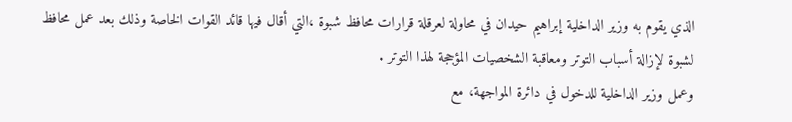الذي يقوم به وزير الداخلية إبراهيم حيدان في محاولة لعرقلة قرارات محافظ شبوة ،التي أقال فيها قائد القوات الخاصة وذلك بعد عمل محافظ لشبوة لإزالة أسباب التوتر ومعاقبة الشخصيات المؤججة لهذا التوتر .
وعمل وزير الداخلية للدخول في دائرة المواجهة، مع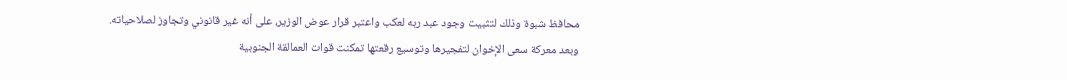محافظ شبوة وذلك لتثبيت وجود عبد ربه لعكب واعتبر قرار عوض الوزير، على أنه غير قانوني وتجاوز لصلاحياته.
وبعد معركة سعى الإخوان لتفجيرها وتوسيع رقعتها تمكنت قوات العمالقة الجنوبية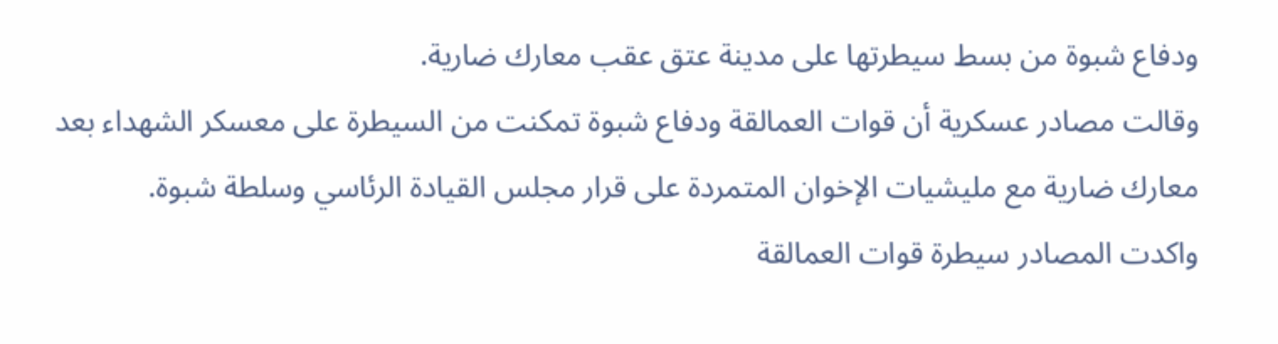ودفاع شبوة من بسط سيطرتها على مدينة عتق عقب معارك ضارية.
وقالت مصادر عسكرية أن قوات العمالقة ودفاع شبوة تمكنت من السيطرة على معسكر الشهداء بعد معارك ضارية مع مليشيات الإخوان المتمردة على قرار مجلس القيادة الرئاسي وسلطة شبوة.
واكدت المصادر سيطرة قوات العمالقة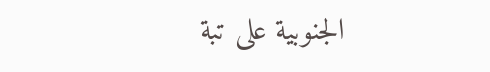الجنوبية على تبة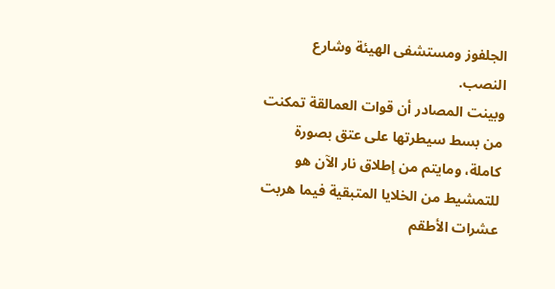الجلفوز ومستشفى الهيئة وشارع النصب.
وبينت المصادر أن قوات العمالقة تمكنت من بسط سيطرتها على عتق بصورة كاملة، ومايتم من إطلاق نار الآن هو للتمشيط من الخلايا المتبقية فيما هربت عشرات الأطقم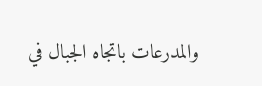والمدرعات باتجاه الجبال في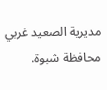مديرية الصعيد غربي محافظة شبوة.